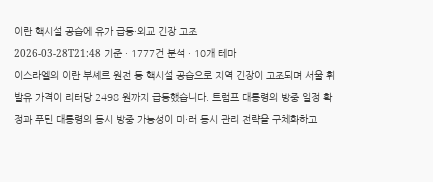이란 핵시설 공습에 유가 급등·외교 긴장 고조
2026-03-28T21:48 기준 · 1777건 분석 · 10개 테마
이스라엘의 이란 부셰르 원전 등 핵시설 공습으로 지역 긴장이 고조되며 서울 휘발유 가격이 리터당 2498 원까지 급등했습니다. 트럼프 대통령의 방중 일정 확정과 푸틴 대통령의 동시 방중 가능성이 미·러 동시 관리 전략을 구체화하고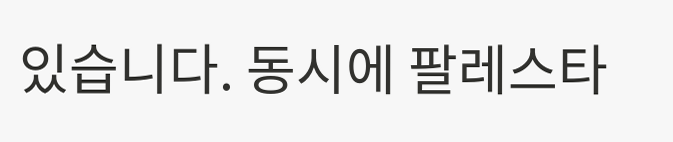있습니다. 동시에 팔레스타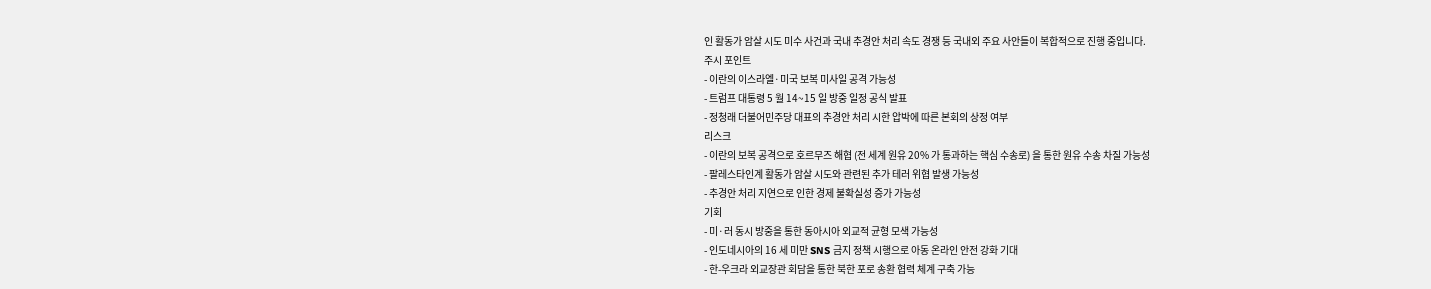인 활동가 암살 시도 미수 사건과 국내 추경안 처리 속도 경쟁 등 국내외 주요 사안들이 복합적으로 진행 중입니다.
주시 포인트
- 이란의 이스라엘·미국 보복 미사일 공격 가능성
- 트럼프 대통령 5 월 14~15 일 방중 일정 공식 발표
- 정청래 더불어민주당 대표의 추경안 처리 시한 압박에 따른 본회의 상정 여부
리스크
- 이란의 보복 공격으로 호르무즈 해협 (전 세계 원유 20% 가 통과하는 핵심 수송로) 을 통한 원유 수송 차질 가능성
- 팔레스타인계 활동가 암살 시도와 관련된 추가 테러 위협 발생 가능성
- 추경안 처리 지연으로 인한 경제 불확실성 증가 가능성
기회
- 미·러 동시 방중을 통한 동아시아 외교적 균형 모색 가능성
- 인도네시아의 16 세 미만 SNS 금지 정책 시행으로 아동 온라인 안전 강화 기대
- 한-우크라 외교장관 회담을 통한 북한 포로 송환 협력 체계 구축 가능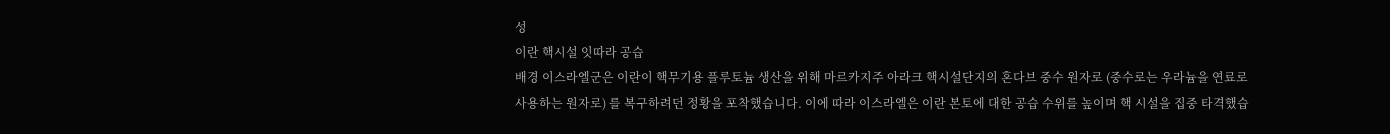성
이란 핵시설 잇따라 공습
배경 이스라엘군은 이란이 핵무기용 플루토늄 생산을 위해 마르카지주 아라크 핵시설단지의 혼다브 중수 원자로 (중수로는 우라늄을 연료로 사용하는 원자로) 를 복구하려던 정황을 포착했습니다. 이에 따라 이스라엘은 이란 본토에 대한 공습 수위를 높이며 핵 시설을 집중 타격했습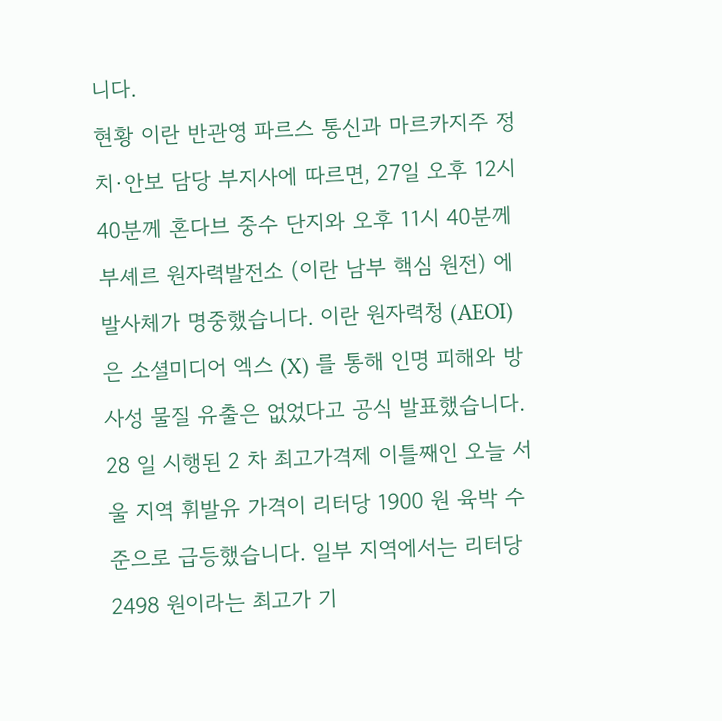니다.
현황 이란 반관영 파르스 통신과 마르카지주 정치·안보 담당 부지사에 따르면, 27일 오후 12시 40분께 혼다브 중수 단지와 오후 11시 40분께 부셰르 원자력발전소 (이란 남부 핵심 원전) 에 발사체가 명중했습니다. 이란 원자력청 (AEOI) 은 소셜미디어 엑스 (X) 를 통해 인명 피해와 방사성 물질 유출은 없었다고 공식 발표했습니다. 28 일 시행된 2 차 최고가격제 이틀째인 오늘 서울 지역 휘발유 가격이 리터당 1900 원 육박 수준으로 급등했습니다. 일부 지역에서는 리터당 2498 원이라는 최고가 기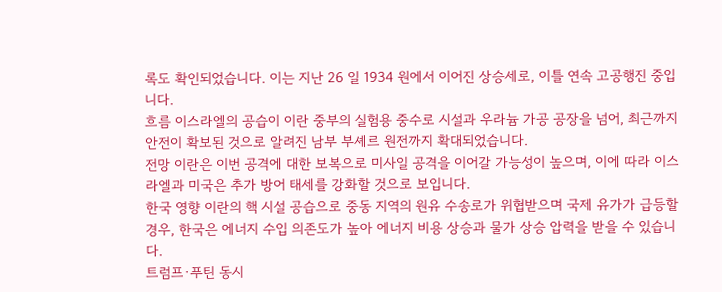록도 확인되었습니다. 이는 지난 26 일 1934 원에서 이어진 상승세로, 이틀 연속 고공행진 중입니다.
흐름 이스라엘의 공습이 이란 중부의 실험용 중수로 시설과 우라늄 가공 공장을 넘어, 최근까지 안전이 확보된 것으로 알려진 남부 부셰르 원전까지 확대되었습니다.
전망 이란은 이번 공격에 대한 보복으로 미사일 공격을 이어갈 가능성이 높으며, 이에 따라 이스라엘과 미국은 추가 방어 태세를 강화할 것으로 보입니다.
한국 영향 이란의 핵 시설 공습으로 중동 지역의 원유 수송로가 위협받으며 국제 유가가 급등할 경우, 한국은 에너지 수입 의존도가 높아 에너지 비용 상승과 물가 상승 압력을 받을 수 있습니다.
트럼프·푸틴 동시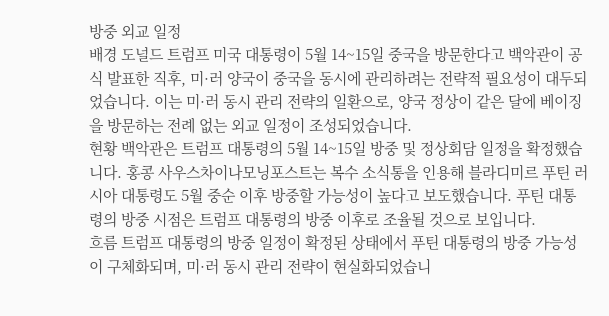방중 외교 일정
배경 도널드 트럼프 미국 대통령이 5월 14~15일 중국을 방문한다고 백악관이 공식 발표한 직후, 미·러 양국이 중국을 동시에 관리하려는 전략적 필요성이 대두되었습니다. 이는 미·러 동시 관리 전략의 일환으로, 양국 정상이 같은 달에 베이징을 방문하는 전례 없는 외교 일정이 조성되었습니다.
현황 백악관은 트럼프 대통령의 5월 14~15일 방중 및 정상회담 일정을 확정했습니다. 홍콩 사우스차이나모닝포스트는 복수 소식통을 인용해 블라디미르 푸틴 러시아 대통령도 5월 중순 이후 방중할 가능성이 높다고 보도했습니다. 푸틴 대통령의 방중 시점은 트럼프 대통령의 방중 이후로 조율될 것으로 보입니다.
흐름 트럼프 대통령의 방중 일정이 확정된 상태에서 푸틴 대통령의 방중 가능성이 구체화되며, 미·러 동시 관리 전략이 현실화되었습니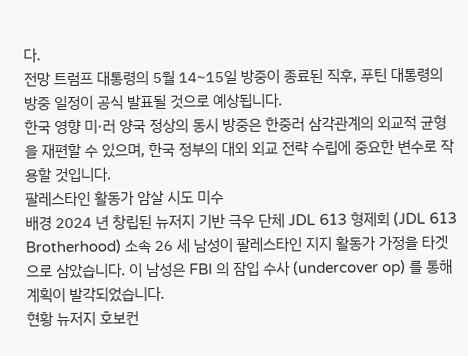다.
전망 트럼프 대통령의 5월 14~15일 방중이 종료된 직후, 푸틴 대통령의 방중 일정이 공식 발표될 것으로 예상됩니다.
한국 영향 미·러 양국 정상의 동시 방중은 한중러 삼각관계의 외교적 균형을 재편할 수 있으며, 한국 정부의 대외 외교 전략 수립에 중요한 변수로 작용할 것입니다.
팔레스타인 활동가 암살 시도 미수
배경 2024 년 창립된 뉴저지 기반 극우 단체 JDL 613 형제회 (JDL 613 Brotherhood) 소속 26 세 남성이 팔레스타인 지지 활동가 가정을 타겟으로 삼았습니다. 이 남성은 FBI 의 잠입 수사 (undercover op) 를 통해 계획이 발각되었습니다.
현황 뉴저지 호보컨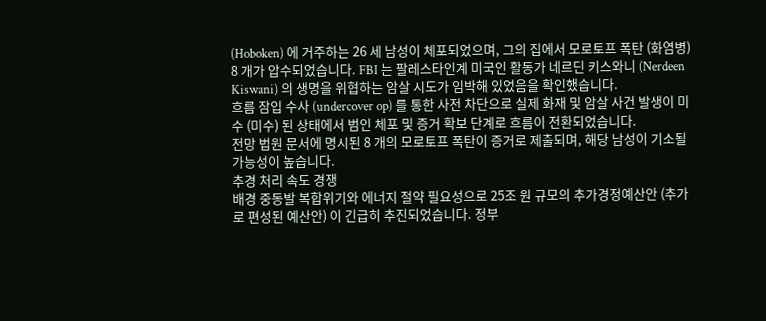(Hoboken) 에 거주하는 26 세 남성이 체포되었으며, 그의 집에서 모로토프 폭탄 (화염병) 8 개가 압수되었습니다. FBI 는 팔레스타인계 미국인 활동가 네르딘 키스와니 (Nerdeen Kiswani) 의 생명을 위협하는 암살 시도가 임박해 있었음을 확인했습니다.
흐름 잠입 수사 (undercover op) 를 통한 사전 차단으로 실제 화재 및 암살 사건 발생이 미수 (미수) 된 상태에서 범인 체포 및 증거 확보 단계로 흐름이 전환되었습니다.
전망 법원 문서에 명시된 8 개의 모로토프 폭탄이 증거로 제출되며, 해당 남성이 기소될 가능성이 높습니다.
추경 처리 속도 경쟁
배경 중동발 복합위기와 에너지 절약 필요성으로 25조 원 규모의 추가경정예산안 (추가로 편성된 예산안) 이 긴급히 추진되었습니다. 정부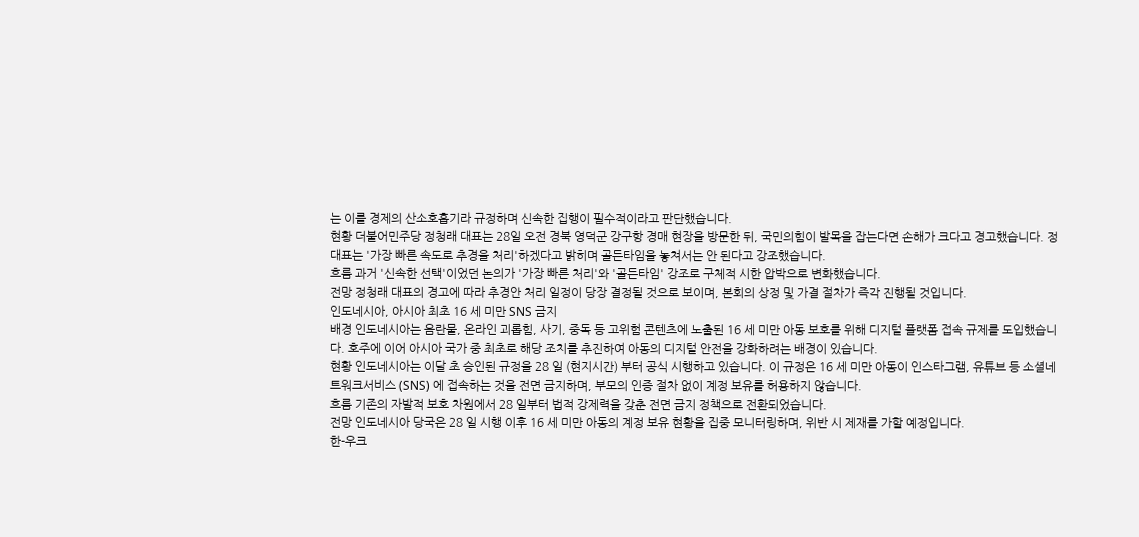는 이를 경제의 산소호흡기라 규정하며 신속한 집행이 필수적이라고 판단했습니다.
현황 더불어민주당 정청래 대표는 28일 오전 경북 영덕군 강구항 경매 현장을 방문한 뒤, 국민의힘이 발목을 잡는다면 손해가 크다고 경고했습니다. 정 대표는 '가장 빠른 속도로 추경을 처리'하겠다고 밝히며 골든타임을 놓쳐서는 안 된다고 강조했습니다.
흐름 과거 '신속한 선택'이었던 논의가 '가장 빠른 처리'와 '골든타임' 강조로 구체적 시한 압박으로 변화했습니다.
전망 정청래 대표의 경고에 따라 추경안 처리 일정이 당장 결정될 것으로 보이며, 본회의 상정 및 가결 절차가 즉각 진행될 것입니다.
인도네시아, 아시아 최초 16 세 미만 SNS 금지
배경 인도네시아는 음란물, 온라인 괴롭힘, 사기, 중독 등 고위험 콘텐츠에 노출된 16 세 미만 아동 보호를 위해 디지털 플랫폼 접속 규제를 도입했습니다. 호주에 이어 아시아 국가 중 최초로 해당 조치를 추진하여 아동의 디지털 안전을 강화하려는 배경이 있습니다.
현황 인도네시아는 이달 초 승인된 규정을 28 일 (현지시간) 부터 공식 시행하고 있습니다. 이 규정은 16 세 미만 아동이 인스타그램, 유튜브 등 소셜네트워크서비스 (SNS) 에 접속하는 것을 전면 금지하며, 부모의 인증 절차 없이 계정 보유를 허용하지 않습니다.
흐름 기존의 자발적 보호 차원에서 28 일부터 법적 강제력을 갖춘 전면 금지 정책으로 전환되었습니다.
전망 인도네시아 당국은 28 일 시행 이후 16 세 미만 아동의 계정 보유 현황을 집중 모니터링하며, 위반 시 제재를 가할 예정입니다.
한-우크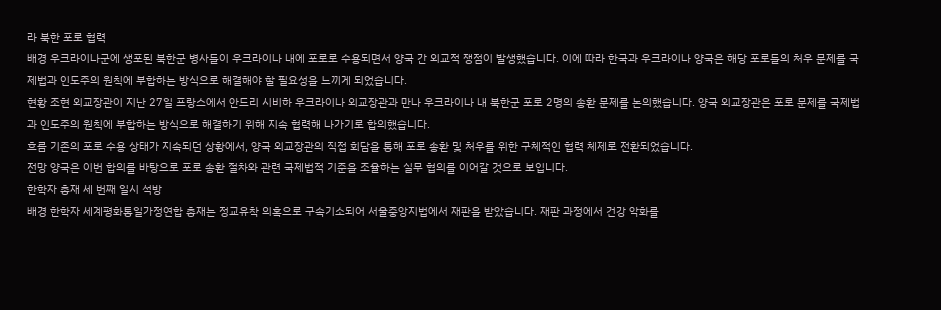라 북한 포로 협력
배경 우크라이나군에 생포된 북한군 병사들이 우크라이나 내에 포로로 수용되면서 양국 간 외교적 쟁점이 발생했습니다. 이에 따라 한국과 우크라이나 양국은 해당 포로들의 처우 문제를 국제법과 인도주의 원칙에 부합하는 방식으로 해결해야 할 필요성을 느끼게 되었습니다.
현황 조현 외교장관이 지난 27일 프랑스에서 안드리 시비하 우크라이나 외교장관과 만나 우크라이나 내 북한군 포로 2명의 송환 문제를 논의했습니다. 양국 외교장관은 포로 문제를 국제법과 인도주의 원칙에 부합하는 방식으로 해결하기 위해 지속 협력해 나가기로 합의했습니다.
흐름 기존의 포로 수용 상태가 지속되던 상황에서, 양국 외교장관의 직접 회담을 통해 포로 송환 및 처우를 위한 구체적인 협력 체제로 전환되었습니다.
전망 양국은 이번 합의를 바탕으로 포로 송환 절차와 관련 국제법적 기준을 조율하는 실무 협의를 이어갈 것으로 보입니다.
한학자 총재 세 번째 일시 석방
배경 한학자 세계평화통일가정연합 총재는 정교유착 의혹으로 구속기소되어 서울중앙지법에서 재판을 받았습니다. 재판 과정에서 건강 악화를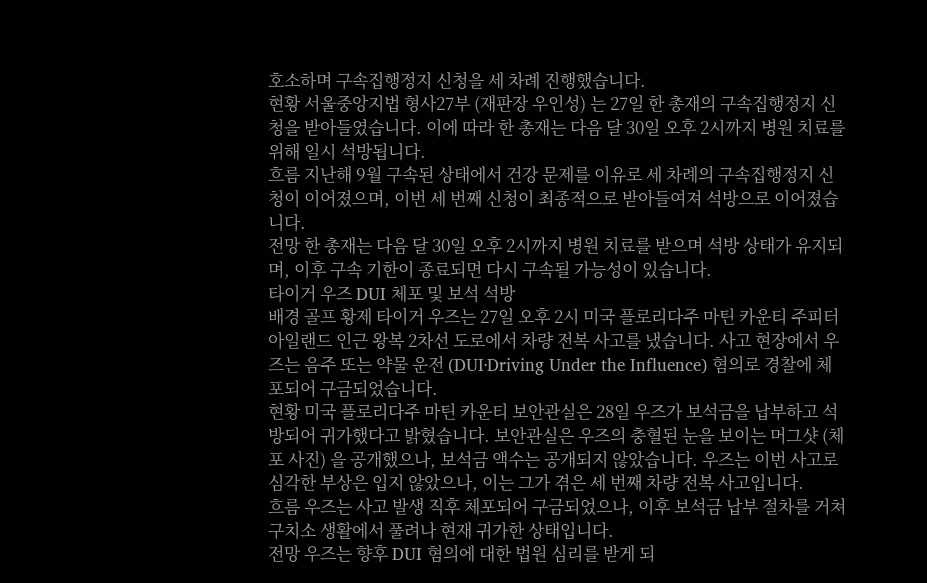호소하며 구속집행정지 신청을 세 차례 진행했습니다.
현황 서울중앙지법 형사27부 (재판장 우인성) 는 27일 한 총재의 구속집행정지 신청을 받아들였습니다. 이에 따라 한 총재는 다음 달 30일 오후 2시까지 병원 치료를 위해 일시 석방됩니다.
흐름 지난해 9월 구속된 상태에서 건강 문제를 이유로 세 차례의 구속집행정지 신청이 이어졌으며, 이번 세 번째 신청이 최종적으로 받아들여져 석방으로 이어졌습니다.
전망 한 총재는 다음 달 30일 오후 2시까지 병원 치료를 받으며 석방 상태가 유지되며, 이후 구속 기한이 종료되면 다시 구속될 가능성이 있습니다.
타이거 우즈 DUI 체포 및 보석 석방
배경 골프 황제 타이거 우즈는 27일 오후 2시 미국 플로리다주 마틴 카운티 주피터 아일랜드 인근 왕복 2차선 도로에서 차량 전복 사고를 냈습니다. 사고 현장에서 우즈는 음주 또는 약물 운전 (DUI·Driving Under the Influence) 혐의로 경찰에 체포되어 구금되었습니다.
현황 미국 플로리다주 마틴 카운티 보안관실은 28일 우즈가 보석금을 납부하고 석방되어 귀가했다고 밝혔습니다. 보안관실은 우즈의 충혈된 눈을 보이는 머그샷 (체포 사진) 을 공개했으나, 보석금 액수는 공개되지 않았습니다. 우즈는 이번 사고로 심각한 부상은 입지 않았으나, 이는 그가 겪은 세 번째 차량 전복 사고입니다.
흐름 우즈는 사고 발생 직후 체포되어 구금되었으나, 이후 보석금 납부 절차를 거쳐 구치소 생활에서 풀려나 현재 귀가한 상태입니다.
전망 우즈는 향후 DUI 혐의에 대한 법원 심리를 받게 되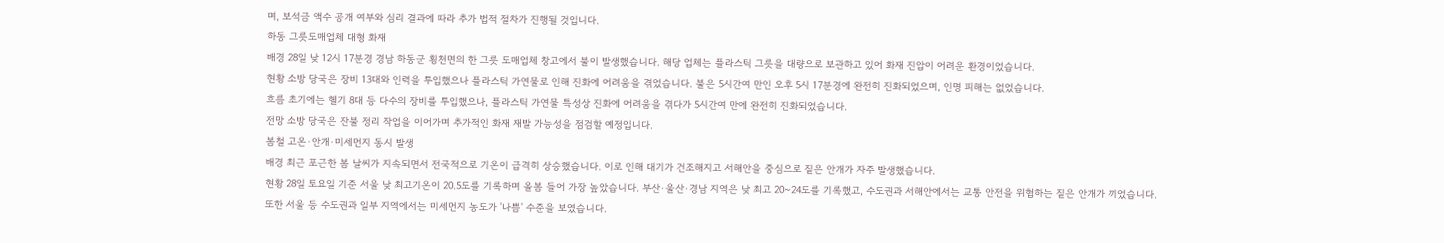며, 보석금 액수 공개 여부와 심리 결과에 따라 추가 법적 절차가 진행될 것입니다.
하동 그릇도매업체 대형 화재
배경 28일 낮 12시 17분경 경남 하동군 횡천면의 한 그릇 도매업체 창고에서 불이 발생했습니다. 해당 업체는 플라스틱 그릇을 대량으로 보관하고 있어 화재 진압이 어려운 환경이었습니다.
현황 소방 당국은 장비 13대와 인력을 투입했으나 플라스틱 가연물로 인해 진화에 어려움을 겪었습니다. 불은 5시간여 만인 오후 5시 17분경에 완전히 진화되었으며, 인명 피해는 없었습니다.
흐름 초기에는 헬기 8대 등 다수의 장비를 투입했으나, 플라스틱 가연물 특성상 진화에 어려움을 겪다가 5시간여 만에 완전히 진화되었습니다.
전망 소방 당국은 잔불 정리 작업을 이어가며 추가적인 화재 재발 가능성을 점검할 예정입니다.
봄철 고온·안개·미세먼지 동시 발생
배경 최근 포근한 봄 날씨가 지속되면서 전국적으로 기온이 급격히 상승했습니다. 이로 인해 대기가 건조해지고 서해안을 중심으로 짙은 안개가 자주 발생했습니다.
현황 28일 토요일 기준 서울 낮 최고기온이 20.5도를 기록하며 올봄 들어 가장 높았습니다. 부산·울산·경남 지역은 낮 최고 20~24도를 기록했고, 수도권과 서해안에서는 교통 안전을 위협하는 짙은 안개가 끼었습니다. 또한 서울 등 수도권과 일부 지역에서는 미세먼지 농도가 '나쁨' 수준을 보였습니다.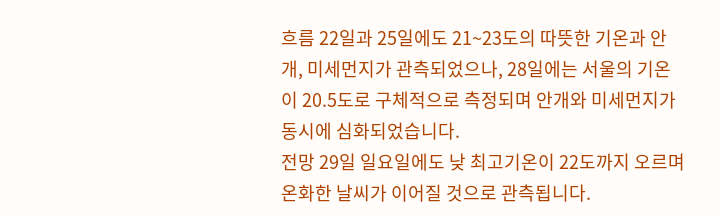흐름 22일과 25일에도 21~23도의 따뜻한 기온과 안개, 미세먼지가 관측되었으나, 28일에는 서울의 기온이 20.5도로 구체적으로 측정되며 안개와 미세먼지가 동시에 심화되었습니다.
전망 29일 일요일에도 낮 최고기온이 22도까지 오르며 온화한 날씨가 이어질 것으로 관측됩니다.